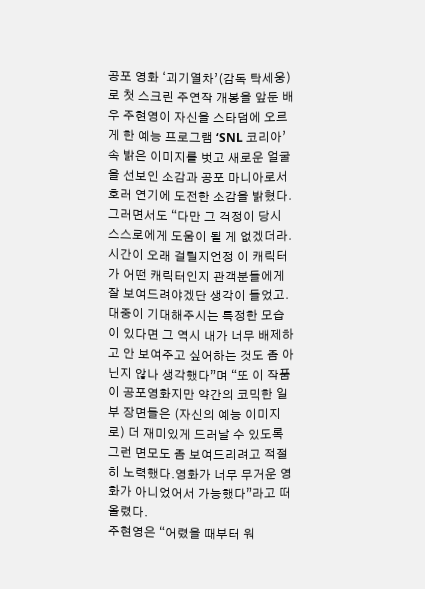공포 영화 ‘괴기열차’(감독 탁세웅)로 첫 스크린 주연작 개봉을 앞둔 배우 주현영이 자신을 스타덤에 오르게 한 예능 프로그램 ‘SNL 코리아’ 속 밝은 이미지를 벗고 새로운 얼굴을 선보인 소감과 공포 마니아로서 호러 연기에 도전한 소감을 밝혔다.
그러면서도 “다만 그 걱정이 당시 스스로에게 도움이 될 게 없겠더라.시간이 오래 걸릴지언정 이 캐릭터가 어떤 캐릭터인지 관객분들에게 잘 보여드려야겠단 생각이 들었고.대중이 기대해주시는 특정한 모습이 있다면 그 역시 내가 너무 배제하고 안 보여주고 싶어하는 것도 좀 아닌지 않나 생각했다”며 “또 이 작품이 공포영화지만 약간의 코믹한 일부 장면들은 (자신의 예능 이미지로) 더 재미있게 드러날 수 있도록 그런 면모도 좀 보여드리려고 적절히 노력했다.영화가 너무 무거운 영화가 아니었어서 가능했다”라고 떠올렸다.
주현영은 “어렸을 때부터 워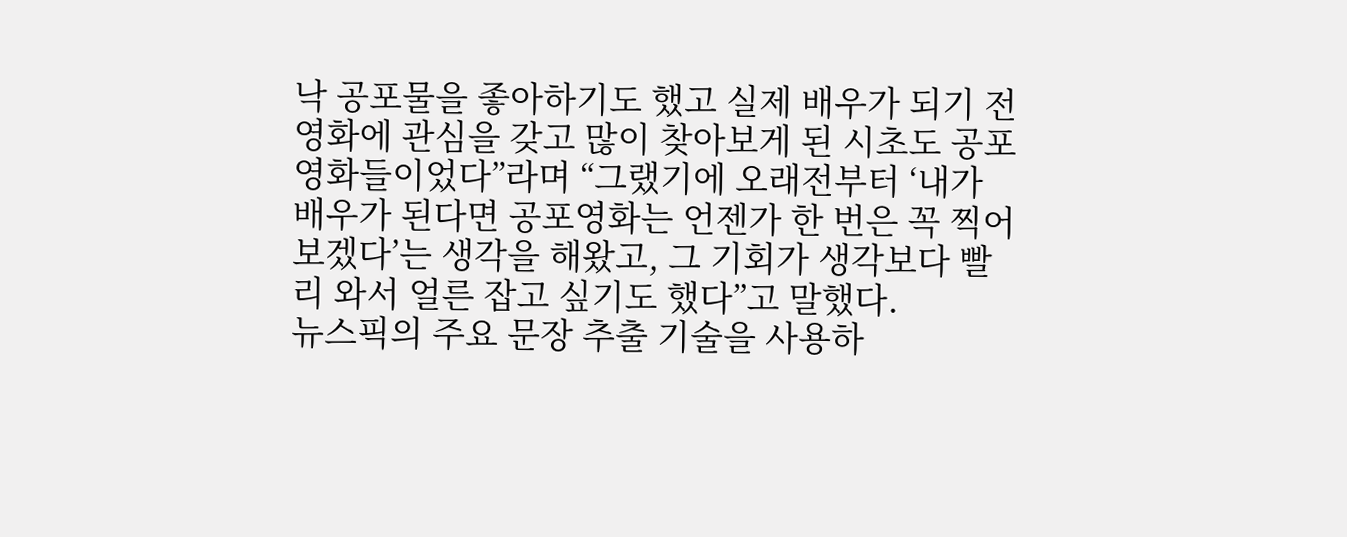낙 공포물을 좋아하기도 했고 실제 배우가 되기 전 영화에 관심을 갖고 많이 찾아보게 된 시초도 공포영화들이었다”라며 “그랬기에 오래전부터 ‘내가 배우가 된다면 공포영화는 언젠가 한 번은 꼭 찍어보겠다’는 생각을 해왔고, 그 기회가 생각보다 빨리 와서 얼른 잡고 싶기도 했다”고 말했다.
뉴스픽의 주요 문장 추출 기술을 사용하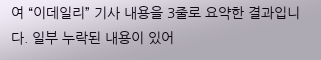여 “이데일리” 기사 내용을 3줄로 요약한 결과입니다. 일부 누락된 내용이 있어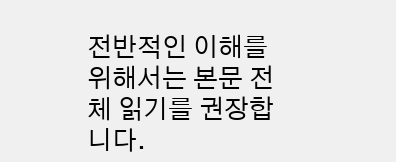전반적인 이해를 위해서는 본문 전체 읽기를 권장합니다.